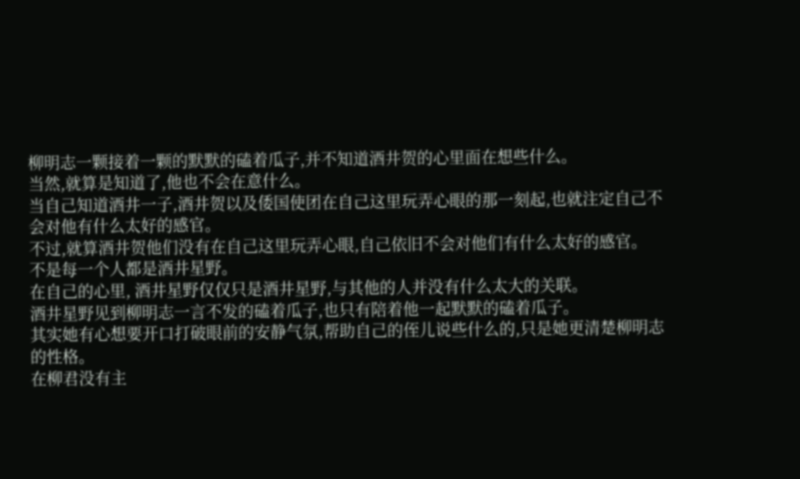柳明志一颗接着一颗的默默的磕着瓜子,并不知道酒井贺的心里面在想些什么。
当然,就算是知道了,他也不会在意什么。
当自己知道酒井一子,酒井贺以及倭国使团在自己这里玩弄心眼的那一刻起,也就注定自己不会对他有什么太好的感官。
不过,就算酒井贺他们没有在自己这里玩弄心眼,自己依旧不会对他们有什么太好的感官。
不是每一个人都是酒井星野。
在自己的心里, 酒井星野仅仅只是酒井星野,与其他的人并没有什么太大的关联。
酒井星野见到柳明志一言不发的磕着瓜子,也只有陪着他一起默默的磕着瓜子。
其实她有心想要开口打破眼前的安静气氛,帮助自己的侄儿说些什么的,只是她更清楚柳明志的性格。
在柳君没有主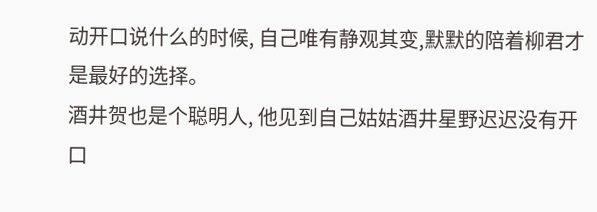动开口说什么的时候, 自己唯有静观其变,默默的陪着柳君才是最好的选择。
酒井贺也是个聪明人, 他见到自己姑姑酒井星野迟迟没有开口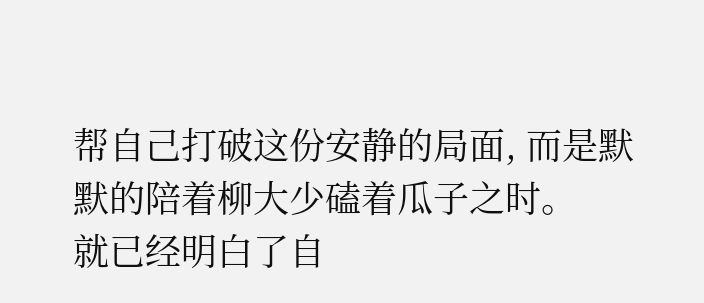帮自己打破这份安静的局面, 而是默默的陪着柳大少磕着瓜子之时。
就已经明白了自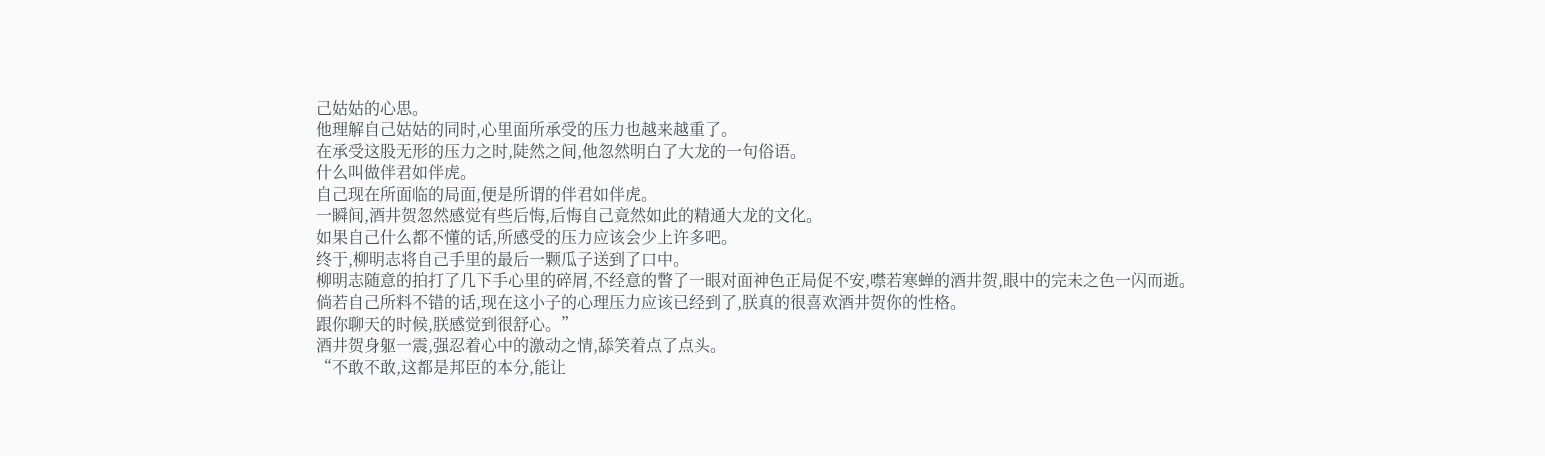己姑姑的心思。
他理解自己姑姑的同时,心里面所承受的压力也越来越重了。
在承受这股无形的压力之时,陡然之间,他忽然明白了大龙的一句俗语。
什么叫做伴君如伴虎。
自己现在所面临的局面,便是所谓的伴君如伴虎。
一瞬间,酒井贺忽然感觉有些后悔,后悔自己竟然如此的精通大龙的文化。
如果自己什么都不懂的话,所感受的压力应该会少上许多吧。
终于,柳明志将自己手里的最后一颗瓜子送到了口中。
柳明志随意的拍打了几下手心里的碎屑,不经意的瞥了一眼对面神色正局促不安,噤若寒蝉的酒井贺,眼中的完未之色一闪而逝。
倘若自己所料不错的话,现在这小子的心理压力应该已经到了,朕真的很喜欢酒井贺你的性格。
跟你聊天的时候,朕感觉到很舒心。”
酒井贺身躯一震,强忍着心中的激动之情,舔笑着点了点头。
“不敢不敢,这都是邦臣的本分,能让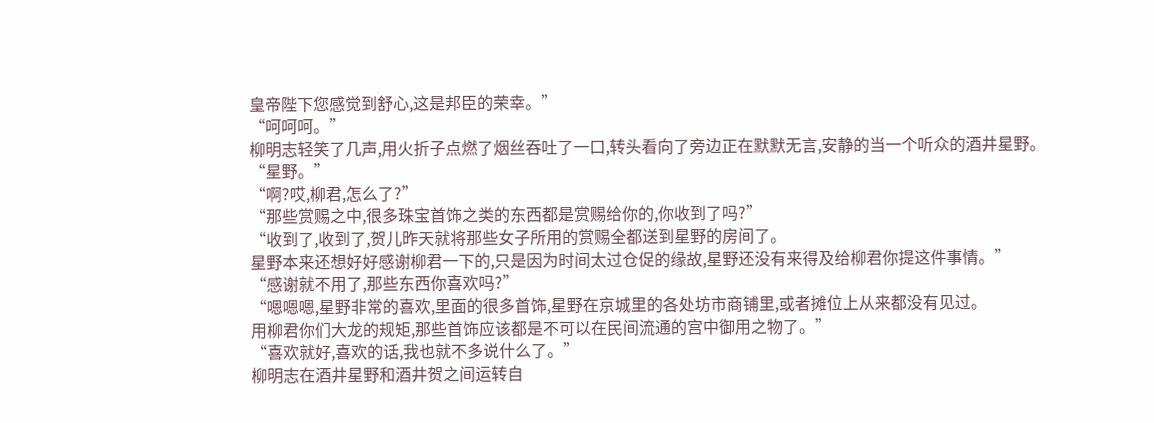皇帝陛下您感觉到舒心,这是邦臣的荣幸。”
“呵呵呵。”
柳明志轻笑了几声,用火折子点燃了烟丝吞吐了一口,转头看向了旁边正在默默无言,安静的当一个听众的酒井星野。
“星野。”
“啊?哎,柳君,怎么了?”
“那些赏赐之中,很多珠宝首饰之类的东西都是赏赐给你的,你收到了吗?”
“收到了,收到了,贺儿昨天就将那些女子所用的赏赐全都送到星野的房间了。
星野本来还想好好感谢柳君一下的,只是因为时间太过仓促的缘故,星野还没有来得及给柳君你提这件事情。”
“感谢就不用了,那些东西你喜欢吗?”
“嗯嗯嗯,星野非常的喜欢,里面的很多首饰,星野在京城里的各处坊市商铺里,或者摊位上从来都没有见过。
用柳君你们大龙的规矩,那些首饰应该都是不可以在民间流通的宫中御用之物了。”
“喜欢就好,喜欢的话,我也就不多说什么了。”
柳明志在酒井星野和酒井贺之间运转自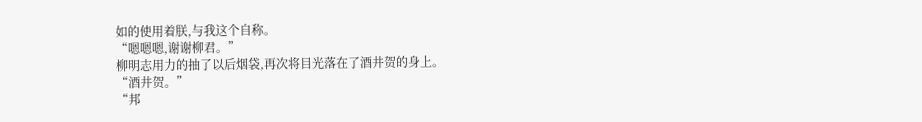如的使用着朕,与我这个自称。
“嗯嗯嗯,谢谢柳君。”
柳明志用力的抽了以后烟袋,再次将目光落在了酒井贺的身上。
“酒井贺。”
“邦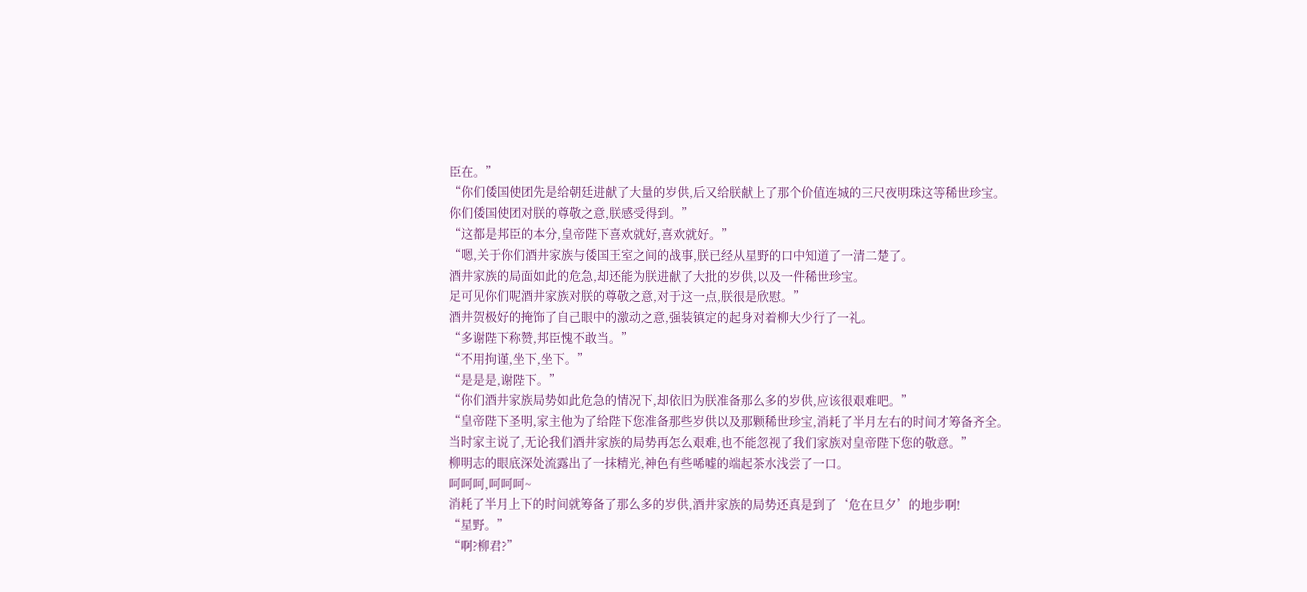臣在。”
“你们倭国使团先是给朝廷进献了大量的岁供,后又给朕献上了那个价值连城的三尺夜明珠这等稀世珍宝。
你们倭国使团对朕的尊敬之意,朕感受得到。”
“这都是邦臣的本分,皇帝陛下喜欢就好,喜欢就好。”
“嗯,关于你们酒井家族与倭国王室之间的战事,朕已经从星野的口中知道了一清二楚了。
酒井家族的局面如此的危急,却还能为朕进献了大批的岁供,以及一件稀世珍宝。
足可见你们呢酒井家族对朕的尊敬之意,对于这一点,朕很是欣慰。”
酒井贺极好的掩饰了自己眼中的激动之意,强装镇定的起身对着柳大少行了一礼。
“多谢陛下称赞,邦臣愧不敢当。”
“不用拘谨,坐下,坐下。”
“是是是,谢陛下。”
“你们酒井家族局势如此危急的情况下,却依旧为朕准备那么多的岁供,应该很艰难吧。”
“皇帝陛下圣明,家主他为了给陛下您准备那些岁供以及那颗稀世珍宝,消耗了半月左右的时间才筹备齐全。
当时家主说了,无论我们酒井家族的局势再怎么艰难,也不能忽视了我们家族对皇帝陛下您的敬意。”
柳明志的眼底深处流露出了一抹精光,神色有些唏嘘的端起茶水浅尝了一口。
呵呵呵,呵呵呵~
消耗了半月上下的时间就筹备了那么多的岁供,酒井家族的局势还真是到了‘危在旦夕’的地步啊!
“星野。”
“啊?柳君?”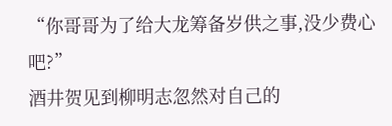“你哥哥为了给大龙筹备岁供之事,没少费心吧?”
酒井贺见到柳明志忽然对自己的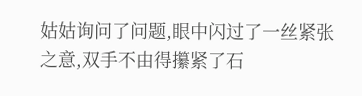姑姑询问了问题,眼中闪过了一丝紧张之意,双手不由得攥紧了石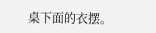桌下面的衣摆。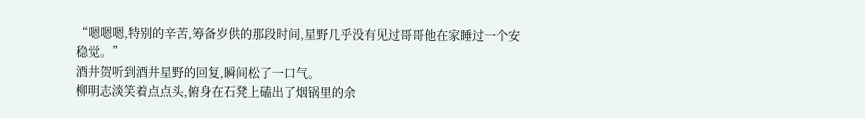“嗯嗯嗯,特别的辛苦,筹备岁供的那段时间,星野几乎没有见过哥哥他在家睡过一个安稳觉。”
酒井贺听到酒井星野的回复,瞬间松了一口气。
柳明志淡笑着点点头,俯身在石凳上磕出了烟锅里的余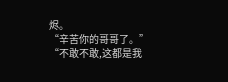烬。
“辛苦你的哥哥了。”
“不敢不敢,这都是我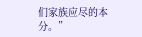们家族应尽的本分。”